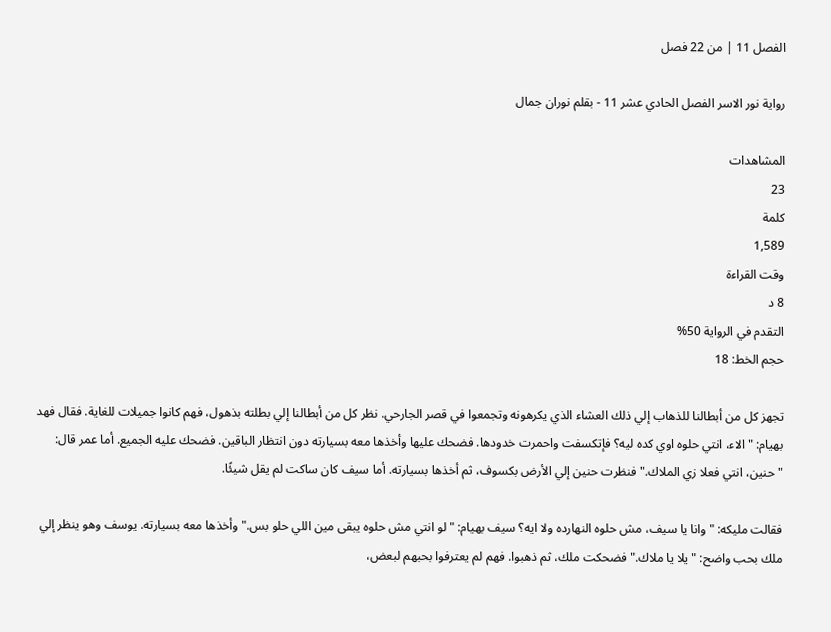الفصل 11 | من 22 فصل

رواية نور الاسر الفصل الحادي عشر 11 - بقلم نوران جمال

المشاهدات
23
كلمة
1,589
وقت القراءة
8 د
التقدم في الرواية 50%
حجم الخط: 18

تجهز كل من أبطالنا للذهاب إلي ذلك العشاء الذي يكرهونه وتجمعوا في قصر الجارحي. نظر كل من أبطالنا إلي بطلته بذهول، فهم كانوا جميلات للغاية. فقال فهد بهيام: "الاء، انتي حلوه اوي كده ليه؟ فإتكسفت واحمرت خدودها. فضحك عليها وأخذها معه بسيارته دون انتظار الباقين. فضحك عليه الجميع. أما عمر قال: "حنين، انتي فعلا زي الملاك." فنظرت حنين إلي الأرض بكسوف، ثم أخذها بسيارته. أما سيف كان ساكت لم يقل شيئًا.

فقالت مليكه: "وانا يا سيف، مش حلوه النهارده ولا ايه؟ سيف بهيام: "لو انتي مش حلوه يبقى مين اللي حلو بس." وأخذها معه بسيارته. يوسف وهو ينظر إلي ملك بحب واضح: "يلا يا ملاك." فضحكت ملك، ثم ذهبوا. فهم لم يعترفوا بحبهم لبعض،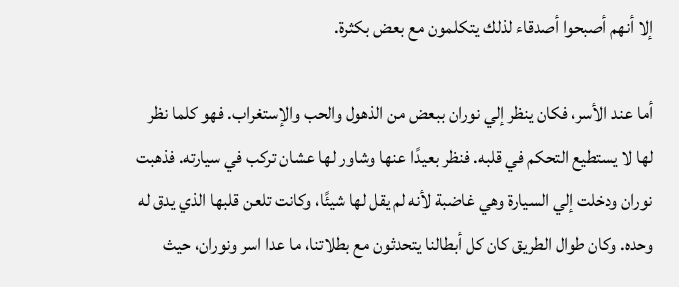إلا أنهم أصبحوا أصدقاء لذلك يتكلمون مع بعض بكثرة.

أما عند الأسر، فكان ينظر إلي نوران ببعض من الذهول والحب والإستغراب. فهو كلما نظر لها لا يستطيع التحكم في قلبه. فنظر بعيدًا عنها وشاور لها عشان تركب في سيارته. فذهبت نوران ودخلت إلي السيارة وهي غاضبة لأنه لم يقل لها شيئًا، وكانت تلعن قلبها الذي يدق له وحده. وكان طوال الطريق كان كل أبطالنا يتحدثون مع بطلاتنا، ما عدا اسر ونوران، حيث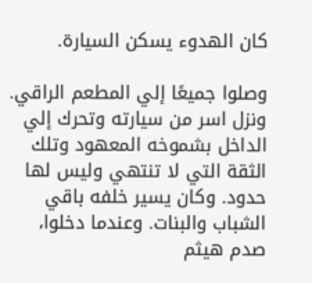كان الهدوء يسكن السيارة.

وصلوا جميعًا إلي المطعم الراقي. ونزل اسر من سيارته وتحرك إلي الداخل بشموخه المعهود وتلك الثقة التي لا تنتهي وليس لها حدود. وكان يسير خلفه باقي الشباب والبنات. وعندما دخلوا، صدم هيثم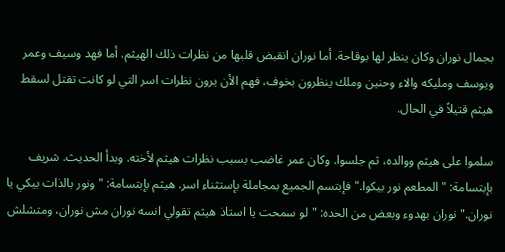بجمال نوران وكان ينظر لها بوقاحة. أما نوران انقبض قلبها من نظرات ذلك الهيثم. أما فهد وسيف وعمر ويوسف ومليكه والاء وحنين وملك ينظرون بخوف، فهم الأن يرون نظرات اسر التي لو كانت تقتل لسقط هيثم قتيلاً في الحال.

سلموا على هيثم ووالده، ثم جلسوا. وكان عمر غاضب بسبب نظرات هيثم لأخته. وبدأ الحديث. شريف بإبتسامة: "المطعم نور بيكوا." فإبتسم الجميع بمجاملة بإستثناء اسر. هيثم بإبتسامة: "ونور بالذات بيكي يا نوران." نوران بهدوء وبعض من الحده: "لو سمحت يا استاذ هيثم تقولي انسه نوران مش نوران، ومتشلش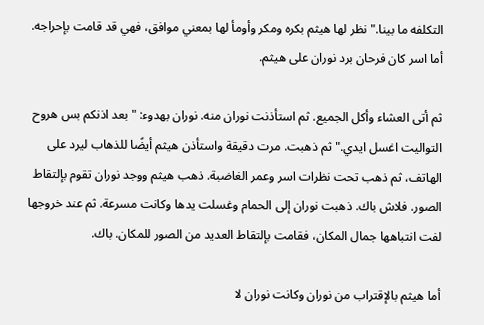التكلفه ما بينا." نظر لها هيثم بكره ومكر وأومأ لها بمعني موافق، فهي قد قامت بإحراجه. أما اسر كان فرحان برد نوران على هيثم.

ثم أتى العشاء وأكل الجميع. ثم استأذنت نوران منه. نوران بهدوء: "بعد اذنكم بس هروح التواليت اغسل ايدي." ثم ذهبت. مرت دقيقة واستأذن هيثم أيضًا للذهاب ليرد على الهاتف، ثم ذهب تحت نظرات اسر وعمر الغاضبة. ذهب هيثم ووجد نوران تقوم بإلتقاط الصور. فلاش باك. ذهبت نوران إلى الحمام وغسلت يدها وكانت مسرعة. ثم عند خروجها لفت انتباهها جمال المكان، فقامت بإلتقاط العديد من الصور للمكان. باك.

أما هيثم بالإقتراب من نوران وكانت نوران لا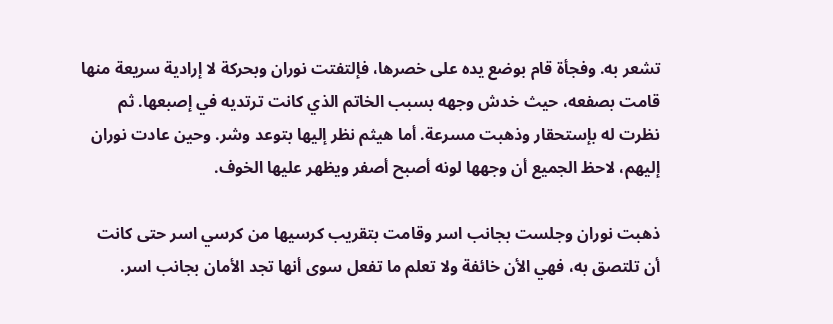تشعر به. وفجأة قام بوضع يده على خصرها، فإلتفتت نوران وبحركة لا إرادية سريعة منها قامت بصفعه، حيث خدش وجهه بسبب الخاتم الذي كانت ترتديه في إصبعها. ثم نظرت له بإستحقار وذهبت مسرعة. أما هيثم نظر إليها بتوعد وشر. وحين عادت نوران إليهم، لاحظ الجميع أن وجهها لونه أصبح أصفر ويظهر عليها الخوف.

ذهبت نوران وجلست بجانب اسر وقامت بتقريب كرسيها من كرسي اسر حتى كانت أن تلتصق به، فهي الأن خائفة ولا تعلم ما تفعل سوى أنها تجد الأمان بجانب اسر.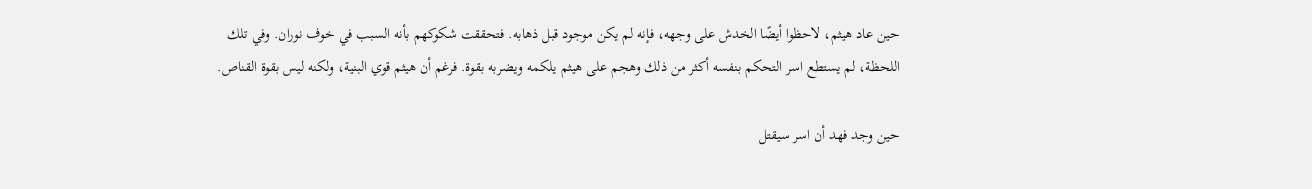حين عاد هيثم، لاحظوا أيضًا الخدش على وجهه، فإنه لم يكن موجود قبل ذهابه. فتحققت شكوكهم بأنه السبب في خوف نوران. وفي تلك اللحظة، لم يستطع اسر التحكم بنفسه أكثر من ذلك وهجم على هيثم يلكمه ويضربه بقوة. فرغم أن هيثم قوي البنية، ولكنه ليس بقوة القناص.

حين وجد فهد أن اسر سيقتل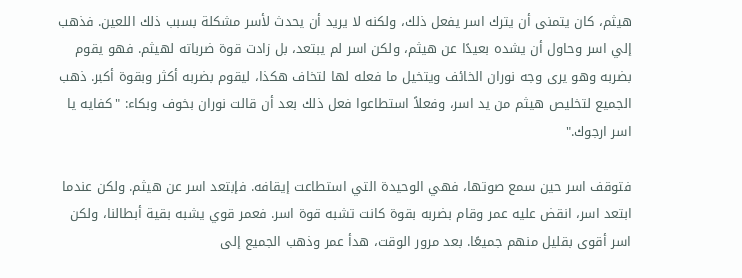هيثم، كان يتمنى أن يترك اسر يفعل ذلك، ولكنه لا يريد أن يحدث لأسر مشكلة بسبب ذلك اللعين. فذهب إلي اسر وحاول أن يشده بعيدًا عن هيثم، ولكن اسر لم يبتعد، بل زادت قوة ضرباته لهيثم. فهو يقوم بضربه وهو يرى وجه نوران الخائف ويتخيل ما فعله لها لتخاف هكذا، ليقوم بضربه أكثر وبقوة أكبر. ذهب الجميع لتخليص هيثم من يد اسر، وفعلاً استطاعوا فعل ذلك بعد أن قالت نوران بخوف وبكاء: "كفايه يا اسر ارجوك."

فتوقف اسر حين سمع صوتها، فهي الوحيدة التي استطاعت إيقافه. فإبتعد اسر عن هيثم. ولكن عندما ابتعد اسر، انقض عليه عمر وقام بضربه بقوة كانت تشبه قوة اسر. فعمر قوي يشبه بقية أبطالنا، ولكن اسر أقوى بقليل منهم جميعًا. بعد مرور الوقت، هدأ عمر وذهب الجميع إلى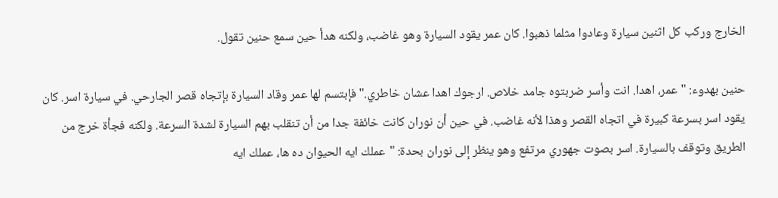الخارج وركب كل اثنين سيارة وعادوا مثلما ذهبوا. كان عمر يقود السيارة وهو غاضب، ولكنه هدأ حين سمع حنين تقول.

حنين بهدوء: "عمر، اهدا. انت وأسر ضربتوه جامد خلاص. ارجوك اهدا عشان خاطري." فإبتسم لها عمر وقاد السيارة بإتجاه قصر الجارحي. في سيارة اسر. كان يقود اسر بسرعة كبيرة في اتجاه القصر وهذا لأنه غاضب. في حين أن نوران كانت خائفة جدا من أن تنقلب بهم السيارة لشدة السرعة. ولكنه فجأة خرج من الطريق وتوقف بالسيارة. اسر بصوت جهوري مرتفع وهو ينظر إلى نوران بحدة: "عملك ايه الحيوان ده ها، عملك ايه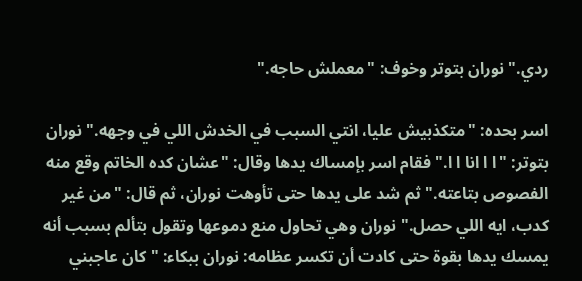ردي." نوران بتوتر وخوف: "معملش حاجه."

اسر بحده: "متكذبيش عليا، انتي السبب في الخدش اللي في وجهه." نوران بتوتر: "ا ا انا ا ا." فقام اسر بإمساك يدها وقال: "عشان كده الخاتم وقع منه الفصوص بتاعته." ثم شد على يدها حتى تأوهت نوران، ثم قال: "من غير كدب، ايه اللي حصل." نوران وهي تحاول منع دموعها وتقول بتألم بسبب أنه يمسك يدها بقوة حتى كادت أن تكسر عظامه: نوران ببكاء: "كان عاجبني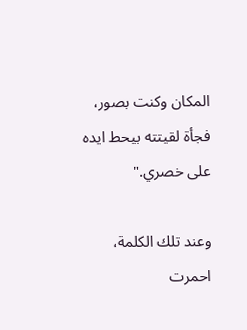المكان وكنت بصور، فجأة لقيتته بيحط ايده على خصري."

وعند تلك الكلمة، احمرت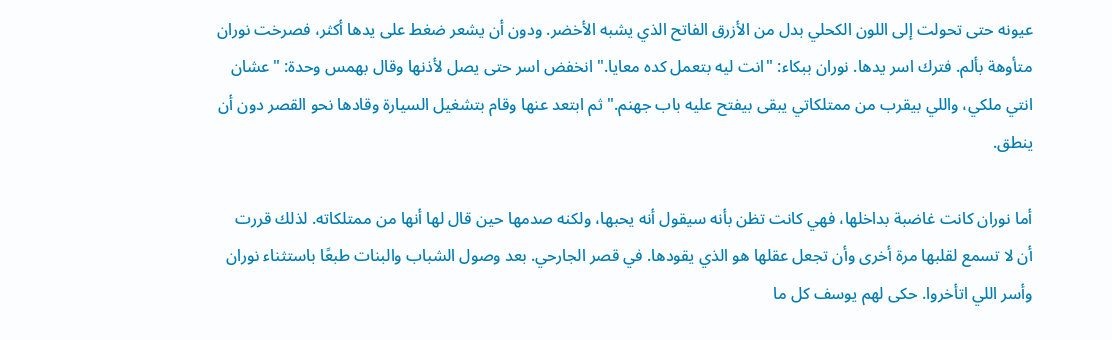عيونه حتى تحولت إلى اللون الكحلي بدل من الأزرق الفاتح الذي يشبه الأخضر. ودون أن يشعر ضغط على يدها أكثر، فصرخت نوران متأوهة بألم. فترك اسر يدها. نوران ببكاء: "انت ليه بتعمل كده معايا." انخفض اسر حتى يصل لأذنها وقال بهمس وحدة: "عشان انتي ملكي، واللي بيقرب من ممتلكاتي يبقى بيفتح عليه باب جهنم." ثم ابتعد عنها وقام بتشغيل السيارة وقادها نحو القصر دون أن ينطق.

أما نوران كانت غاضبة بداخلها، فهي كانت تظن بأنه سيقول أنه يحبها، ولكنه صدمها حين قال لها أنها من ممتلكاته. لذلك قررت أن لا تسمع لقلبها مرة أخرى وأن تجعل عقلها هو الذي يقودها. في قصر الجارحي. بعد وصول الشباب والبنات طبعًا باستثناء نوران وأسر اللي اتأخروا. حكى لهم يوسف كل ما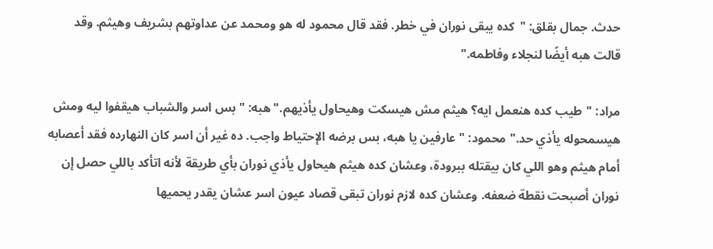حدث. جمال بقلق: "كده يبقى نوران في خطر. فقد قال محمود له هو ومحمد عن عداوتهم بشريف وهيثم. وقد قالت هبه أيضًا لنجلاء وفاطمه."

مراد: "طيب كده هنعمل ايه؟ هيثم مش هيسكت وهيحاول يأذيهم." هبه: "بس اسر والشباب هيقفوا ليه ومش هيسمحوله يأذي حد." محمود: "عارفين يا هبه، بس برضه الإحتياط واجب. ده غير أن اسر كان النهارده فقد أعصابه أمام هيثم وهو اللي كان بيقتله ببرودة، وعشان كده هيثم هيحاول يأذي نوران بأي طريقة لأنه اتأكد باللي حصل إن نوران أصبحت نقطة ضعفه. وعشان كده لازم نوران تبقى قصاد عيون اسر عشان يقدر يحميها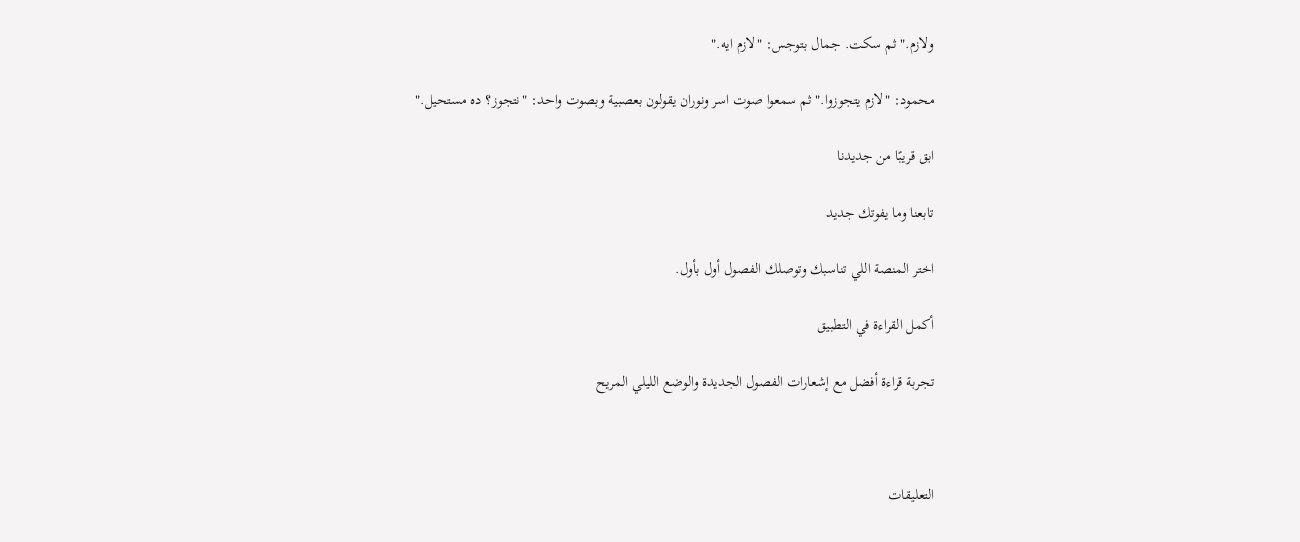ولازم." ثم سكت. جمال بتوجس: "لازم ايه."

محمود: "لازم يتجوزوا." ثم سمعوا صوت اسر ونوران يقولون بعصبية وبصوت واحد: "نتجوز؟ ده مستحيل."

ابق قريبًا من جديدنا

تابعنا وما يفوتك جديد

اختر المنصة اللي تناسبك وتوصلك الفصول أول بأول.

أكمل القراءة في التطبيق

تجربة قراءة أفضل مع إشعارات الفصول الجديدة والوضع الليلي المريح



التعليقات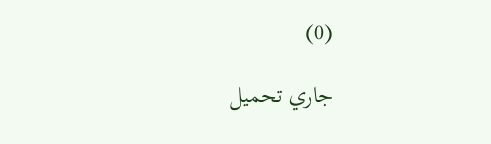(0)

جاري تحميل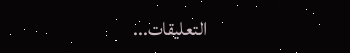التعليقات...